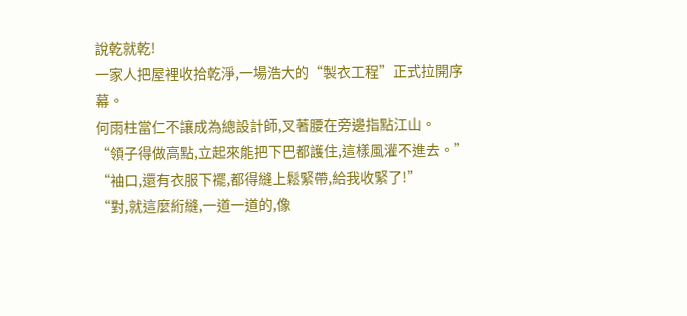說乾就乾!
一家人把屋裡收拾乾淨,一場浩大的“製衣工程”正式拉開序幕。
何雨柱當仁不讓成為總設計師,叉著腰在旁邊指點江山。
“領子得做高點,立起來能把下巴都護住,這樣風灌不進去。”
“袖口,還有衣服下襬,都得縫上鬆緊帶,給我收緊了!”
“對,就這麼絎縫,一道一道的,像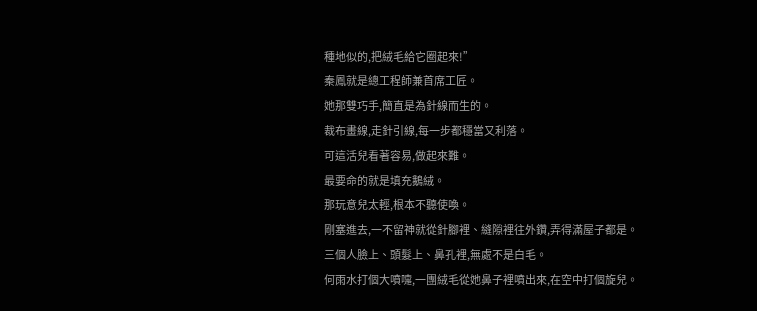種地似的,把絨毛給它圈起來!”
秦鳳就是總工程師兼首席工匠。
她那雙巧手,簡直是為針線而生的。
裁布畫線,走針引線,每一步都穩當又利落。
可這活兒看著容易,做起來難。
最要命的就是填充鵝絨。
那玩意兒太輕,根本不聽使喚。
剛塞進去,一不留神就從針腳裡、縫隙裡往外鑽,弄得滿屋子都是。
三個人臉上、頭髮上、鼻孔裡,無處不是白毛。
何雨水打個大噴嚏,一團絨毛從她鼻子裡噴出來,在空中打個旋兒。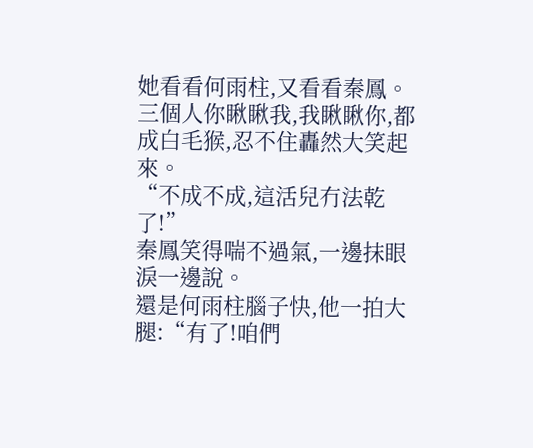她看看何雨柱,又看看秦鳳。
三個人你瞅瞅我,我瞅瞅你,都成白毛猴,忍不住轟然大笑起來。
“不成不成,這活兒冇法乾了!”
秦鳳笑得喘不過氣,一邊抹眼淚一邊說。
還是何雨柱腦子快,他一拍大腿:“有了!咱們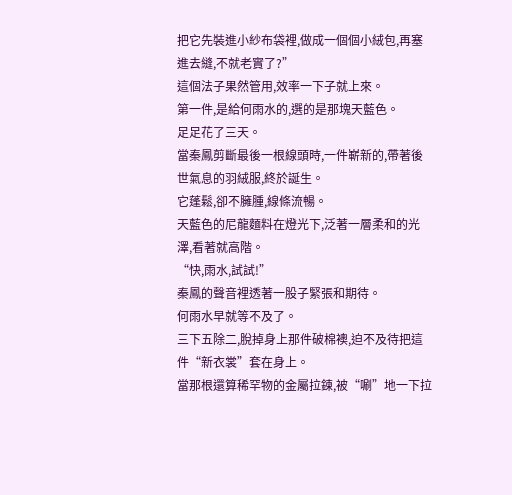把它先裝進小紗布袋裡,做成一個個小絨包,再塞進去縫,不就老實了?”
這個法子果然管用,效率一下子就上來。
第一件,是給何雨水的,選的是那塊天藍色。
足足花了三天。
當秦鳳剪斷最後一根線頭時,一件嶄新的,帶著後世氣息的羽絨服,終於誕生。
它蓬鬆,卻不臃腫,線條流暢。
天藍色的尼龍麵料在燈光下,泛著一層柔和的光澤,看著就高階。
“快,雨水,試試!”
秦鳳的聲音裡透著一股子緊張和期待。
何雨水早就等不及了。
三下五除二,脫掉身上那件破棉襖,迫不及待把這件“新衣裳”套在身上。
當那根還算稀罕物的金屬拉鍊,被“唰”地一下拉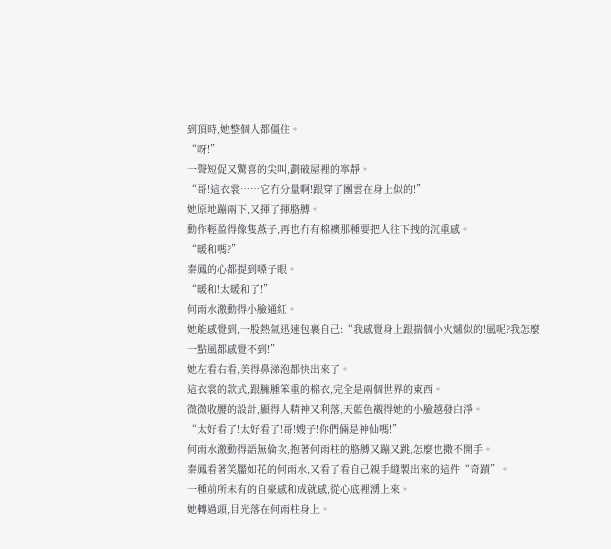到頂時,她整個人都僵住。
“呀!”
一聲短促又驚喜的尖叫,劃破屋裡的寧靜。
“哥!這衣裳……它冇分量啊!跟穿了團雲在身上似的!”
她原地蹦兩下,又揮了揮胳膊。
動作輕盈得像隻燕子,再也冇有棉襖那種要把人往下拽的沉重感。
“暖和嗎?”
秦鳳的心都提到嗓子眼。
“暖和!太暖和了!”
何雨水激動得小臉通紅。
她能感覺到,一股熱氣迅速包裹自己:“我感覺身上跟揣個小火爐似的!風呢?我怎麼一點風都感覺不到!”
她左看右看,美得鼻涕泡都快出來了。
這衣裳的款式,跟臃腫笨重的棉衣,完全是兩個世界的東西。
微微收腰的設計,顯得人精神又利落,天藍色襯得她的小臉越發白淨。
“太好看了!太好看了!哥!嫂子!你們倆是神仙嗎!”
何雨水激動得語無倫次,抱著何雨柱的胳膊又蹦又跳,怎麼也撒不開手。
秦鳳看著笑靨如花的何雨水,又看了看自己親手縫製出來的這件“奇蹟”。
一種前所未有的自豪感和成就感,從心底裡湧上來。
她轉過頭,目光落在何雨柱身上。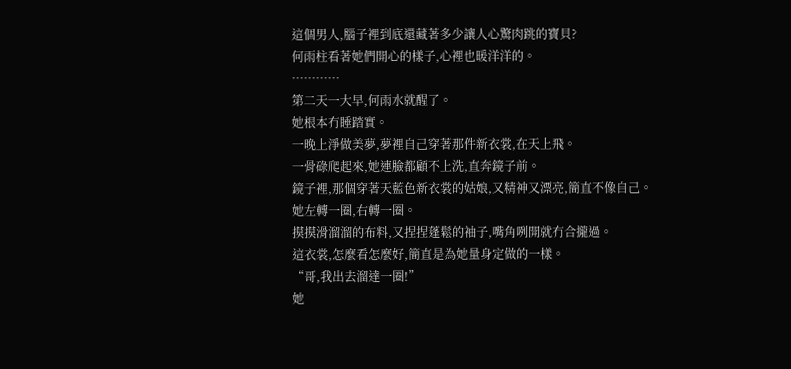這個男人,腦子裡到底還藏著多少讓人心驚肉跳的寶貝?
何雨柱看著她們開心的樣子,心裡也暖洋洋的。
…………
第二天一大早,何雨水就醒了。
她根本冇睡踏實。
一晚上淨做美夢,夢裡自己穿著那件新衣裳,在天上飛。
一骨碌爬起來,她連臉都顧不上洗,直奔鏡子前。
鏡子裡,那個穿著天藍色新衣裳的姑娘,又精神又漂亮,簡直不像自己。
她左轉一圈,右轉一圈。
摸摸滑溜溜的布料,又捏捏蓬鬆的袖子,嘴角咧開就冇合攏過。
這衣裳,怎麼看怎麼好,簡直是為她量身定做的一樣。
“哥,我出去溜達一圈!”
她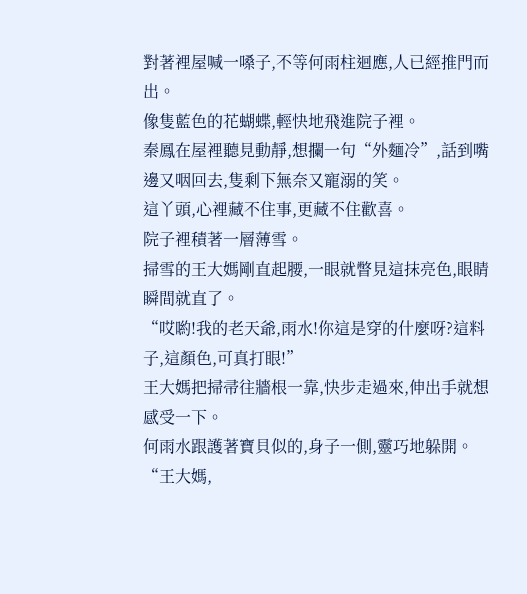對著裡屋喊一嗓子,不等何雨柱迴應,人已經推門而出。
像隻藍色的花蝴蝶,輕快地飛進院子裡。
秦鳳在屋裡聽見動靜,想攔一句“外麵冷”,話到嘴邊又咽回去,隻剩下無奈又寵溺的笑。
這丫頭,心裡藏不住事,更藏不住歡喜。
院子裡積著一層薄雪。
掃雪的王大媽剛直起腰,一眼就瞥見這抹亮色,眼睛瞬間就直了。
“哎喲!我的老天爺,雨水!你這是穿的什麼呀?這料子,這顏色,可真打眼!”
王大媽把掃帚往牆根一靠,快步走過來,伸出手就想感受一下。
何雨水跟護著寶貝似的,身子一側,靈巧地躲開。
“王大媽,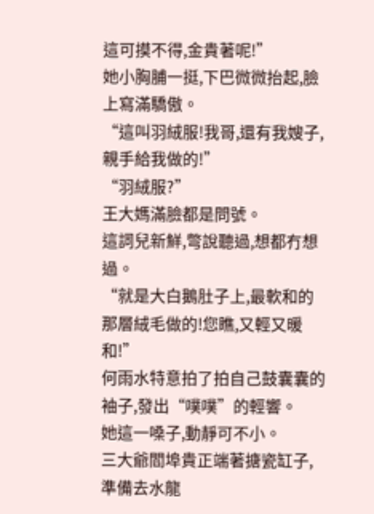這可摸不得,金貴著呢!”
她小胸脯一挺,下巴微微抬起,臉上寫滿驕傲。
“這叫羽絨服!我哥,還有我嫂子,親手給我做的!”
“羽絨服?”
王大媽滿臉都是問號。
這詞兒新鮮,彆說聽過,想都冇想過。
“就是大白鵝肚子上,最軟和的那層絨毛做的!您瞧,又輕又暖和!”
何雨水特意拍了拍自己鼓囊囊的袖子,發出“噗噗”的輕響。
她這一嗓子,動靜可不小。
三大爺閻埠貴正端著搪瓷缸子,準備去水龍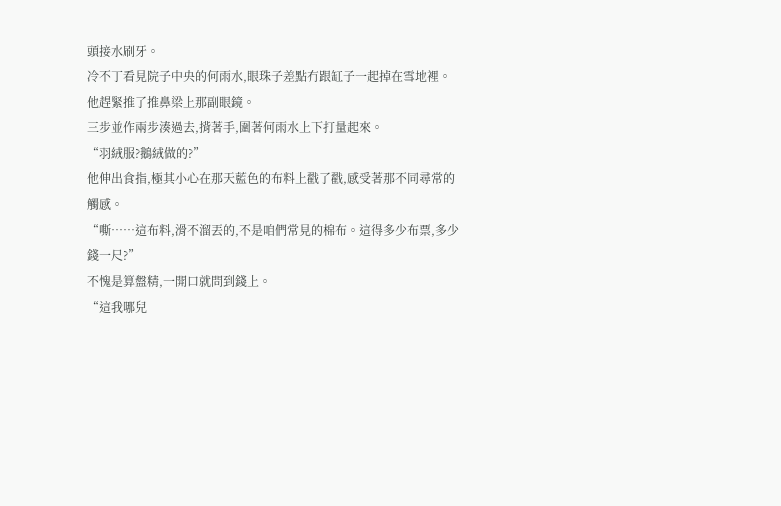頭接水刷牙。
冷不丁看見院子中央的何雨水,眼珠子差點冇跟缸子一起掉在雪地裡。
他趕緊推了推鼻梁上那副眼鏡。
三步並作兩步湊過去,揹著手,圍著何雨水上下打量起來。
“羽絨服?鵝絨做的?”
他伸出食指,極其小心在那天藍色的布料上戳了戳,感受著那不同尋常的觸感。
“嘶……這布料,滑不溜丟的,不是咱們常見的棉布。這得多少布票,多少錢一尺?”
不愧是算盤精,一開口就問到錢上。
“這我哪兒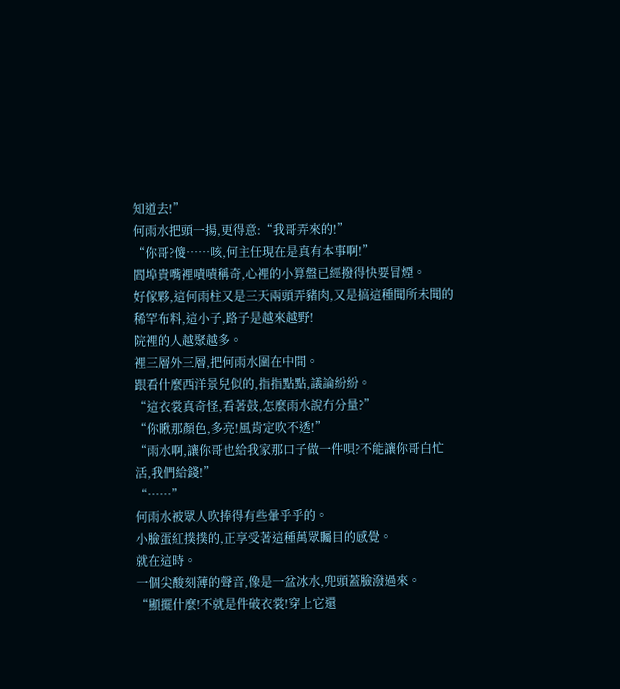知道去!”
何雨水把頭一揚,更得意:“我哥弄來的!”
“你哥?傻……咳,何主任現在是真有本事啊!”
閻埠貴嘴裡嘖嘖稱奇,心裡的小算盤已經撥得快要冒煙。
好傢夥,這何雨柱又是三天兩頭弄豬肉,又是搞這種聞所未聞的稀罕布料,這小子,路子是越來越野!
院裡的人越聚越多。
裡三層外三層,把何雨水圍在中間。
跟看什麼西洋景兒似的,指指點點,議論紛紛。
“這衣裳真奇怪,看著鼓,怎麼雨水說冇分量?”
“你瞅那顏色,多亮!風肯定吹不透!”
“雨水啊,讓你哥也給我家那口子做一件唄?不能讓你哥白忙活,我們給錢!”
“……”
何雨水被眾人吹捧得有些暈乎乎的。
小臉蛋紅撲撲的,正享受著這種萬眾矚目的感覺。
就在這時。
一個尖酸刻薄的聲音,像是一盆冰水,兜頭蓋臉潑過來。
“顯擺什麼!不就是件破衣裳!穿上它還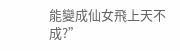能變成仙女飛上天不成?”